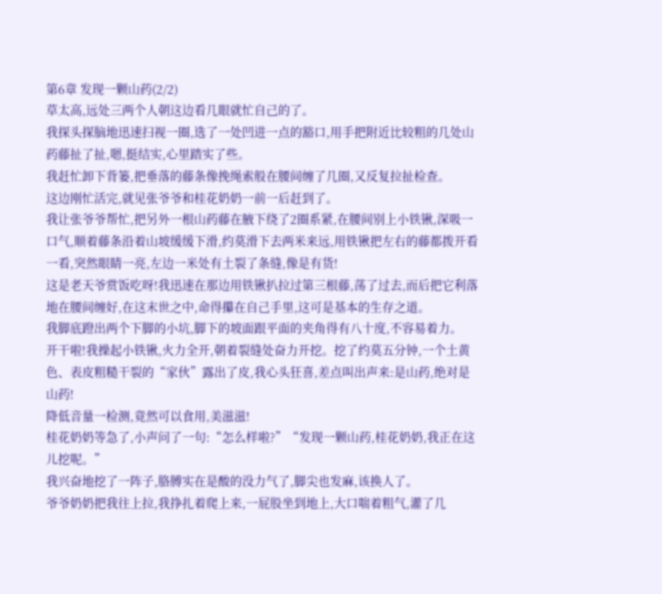第6章 发现一颗山药(2/2)
草太高,远处三两个人朝这边看几眼就忙自己的了。
我探头探脑地迅速扫视一圈,选了一处凹进一点的豁口,用手把附近比较粗的几处山药藤扯了扯,嗯,挺结实,心里踏实了些。
我赶忙卸下背篓,把垂落的藤条像挽绳索般在腰间缠了几圈,又反复拉扯检查。
这边刚忙活完,就见张爷爷和桂花奶奶一前一后赶到了。
我让张爷爷帮忙,把另外一根山药藤在腋下绕了2圈系紧,在腰间别上小铁锹,深吸一口气,顺着藤条沿着山坡缓缓下滑,约莫滑下去两米来远,用铁锹把左右的藤都拨开看一看,突然眼睛一亮,左边一米处有土裂了条缝,像是有货!
这是老天爷赏饭吃呀!我迅速在那边用铁锹扒拉过第三根藤,荡了过去,而后把它利落地在腰间缠好,在这末世之中,命得攥在自己手里,这可是基本的生存之道。
我脚底蹬出两个下脚的小坑,脚下的坡面跟平面的夹角得有八十度,不容易着力。
开干啦!我操起小铁锹,火力全开,朝着裂缝处奋力开挖。挖了约莫五分钟,一个土黄色、表皮粗糙干裂的“家伙”露出了皮,我心头狂喜,差点叫出声来:是山药,绝对是山药!
降低音量一检测,竟然可以食用,美滋滋!
桂花奶奶等急了,小声问了一句:“怎么样啦?”“发现一颗山药,桂花奶奶,我正在这儿挖呢。”
我兴奋地挖了一阵子,胳膊实在是酸的没力气了,脚尖也发麻,该换人了。
爷爷奶奶把我往上拉,我挣扎着爬上来,一屁股坐到地上,大口喘着粗气,灌了几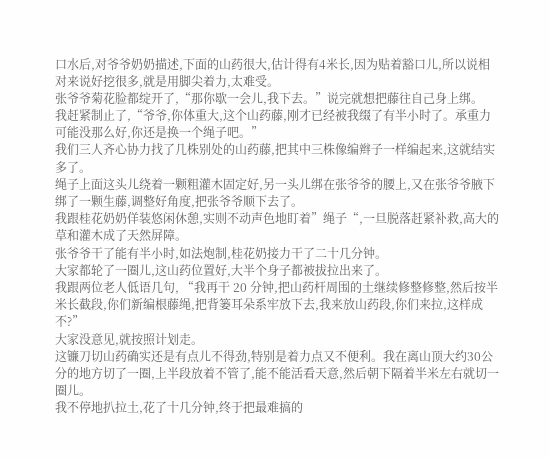口水后,对爷爷奶奶描述,下面的山药很大,估计得有4米长,因为贴着豁口儿,所以说相对来说好挖很多,就是用脚尖着力,太难受。
张爷爷菊花脸都绽开了,“那你歇一会儿,我下去。”说完就想把藤往自己身上绑。
我赶紧制止了,“爷爷,你体重大,这个山药藤,刚才已经被我缀了有半小时了。承重力可能没那么好,你还是换一个绳子吧。”
我们三人齐心协力找了几株别处的山药藤,把其中三株像编辫子一样编起来,这就结实多了。
绳子上面这头儿绕着一颗粗灌木固定好,另一头儿绑在张爷爷的腰上,又在张爷爷腋下绑了一颗生藤,调整好角度,把张爷爷顺下去了。
我跟桂花奶奶佯装悠闲休憩,实则不动声色地盯着”绳子“,一旦脱落赶紧补救,高大的草和灌木成了天然屏障。
张爷爷干了能有半小时,如法炮制,桂花奶接力干了二十几分钟。
大家都轮了一圈儿,这山药位置好,大半个身子都被拔拉出来了。
我跟两位老人低语几句, “我再干 20 分钟,把山药杆周围的土继续修整修整,然后按半米长截段,你们新编根藤绳,把背篓耳朵系牢放下去,我来放山药段,你们来拉,这样成不?”
大家没意见,就按照计划走。
这镰刀切山药确实还是有点儿不得劲,特别是着力点又不便利。我在离山顶大约30公分的地方切了一圈,上半段放着不管了,能不能活看天意,然后朝下隔着半米左右就切一圈儿。
我不停地扒拉土,花了十几分钟,终于把最难搞的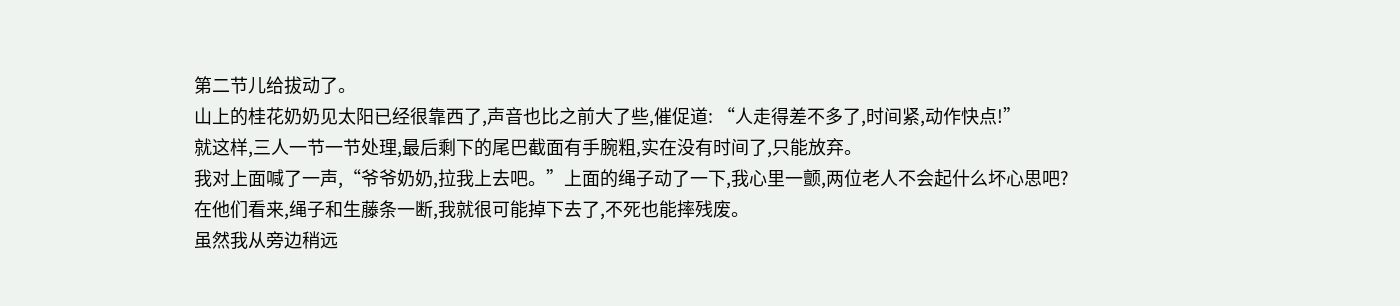第二节儿给拔动了。
山上的桂花奶奶见太阳已经很靠西了,声音也比之前大了些,催促道: “人走得差不多了,时间紧,动作快点!”
就这样,三人一节一节处理,最后剩下的尾巴截面有手腕粗,实在没有时间了,只能放弃。
我对上面喊了一声,“爷爷奶奶,拉我上去吧。”上面的绳子动了一下,我心里一颤,两位老人不会起什么坏心思吧?
在他们看来,绳子和生藤条一断,我就很可能掉下去了,不死也能摔残废。
虽然我从旁边稍远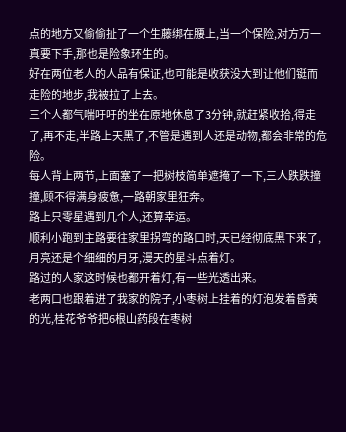点的地方又偷偷扯了一个生藤绑在腰上,当一个保险,对方万一真要下手,那也是险象环生的。
好在两位老人的人品有保证,也可能是收获没大到让他们铤而走险的地步,我被拉了上去。
三个人都气喘吁吁的坐在原地休息了3分钟,就赶紧收拾,得走了,再不走,半路上天黑了,不管是遇到人还是动物,都会非常的危险。
每人背上两节,上面塞了一把树枝简单遮掩了一下,三人跌跌撞撞,顾不得满身疲惫,一路朝家里狂奔。
路上只零星遇到几个人,还算幸运。
顺利小跑到主路要往家里拐弯的路口时,天已经彻底黑下来了,月亮还是个细细的月牙,漫天的星斗点着灯。
路过的人家这时候也都开着灯,有一些光透出来。
老两口也跟着进了我家的院子,小枣树上挂着的灯泡发着昏黄的光,桂花爷爷把6根山药段在枣树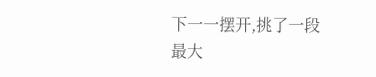下一一摆开,挑了一段最大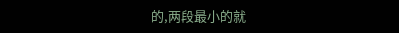的,两段最小的就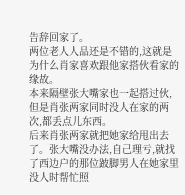告辞回家了。
两位老人人品还是不错的,这就是为什么肖家喜欢跟他家搭伙看家的缘故。
本来隔壁张大嘴家也一起搭过伙,但是肖张两家同时没人在家的两次,都丢点儿东西。
后来肖张两家就把她家给甩出去了。张大嘴没办法,自己理亏,就找了西边户的那位跛脚男人在她家里没人时帮忙照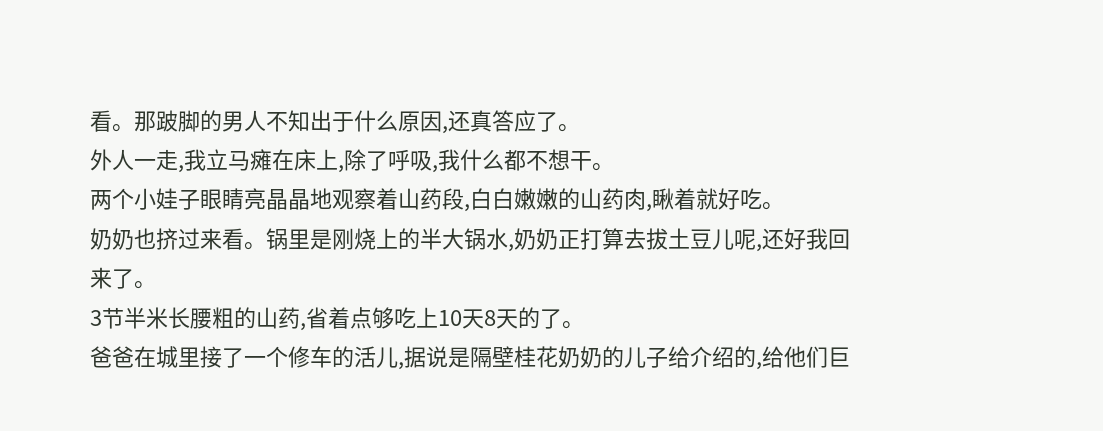看。那跛脚的男人不知出于什么原因,还真答应了。
外人一走,我立马瘫在床上,除了呼吸,我什么都不想干。
两个小娃子眼睛亮晶晶地观察着山药段,白白嫩嫩的山药肉,瞅着就好吃。
奶奶也挤过来看。锅里是刚烧上的半大锅水,奶奶正打算去拔土豆儿呢,还好我回来了。
3节半米长腰粗的山药,省着点够吃上10天8天的了。
爸爸在城里接了一个修车的活儿,据说是隔壁桂花奶奶的儿子给介绍的,给他们巨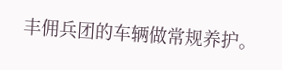丰佣兵团的车辆做常规养护。